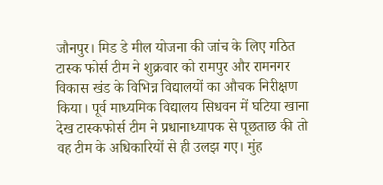जौनपुर। मिड डे मील योजना की जांच के लिए गठित टास्क फोर्स टीम ने शुक्रवार को रामपुर और रामनगर विकास खंड के विभिन्न विद्यालयों का औचक निरीक्षण किया। पूर्व माध्यमिक विद्यालय सिधवन में घटिया खाना देख टास्कफोर्स टीम ने प्रधानाध्यापक से पूछताछ की तो वह टीम के अधिकारियों से ही उलझ गए। मुंह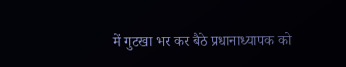में गुटखा भर कर बैठे प्रधानाध्यापक को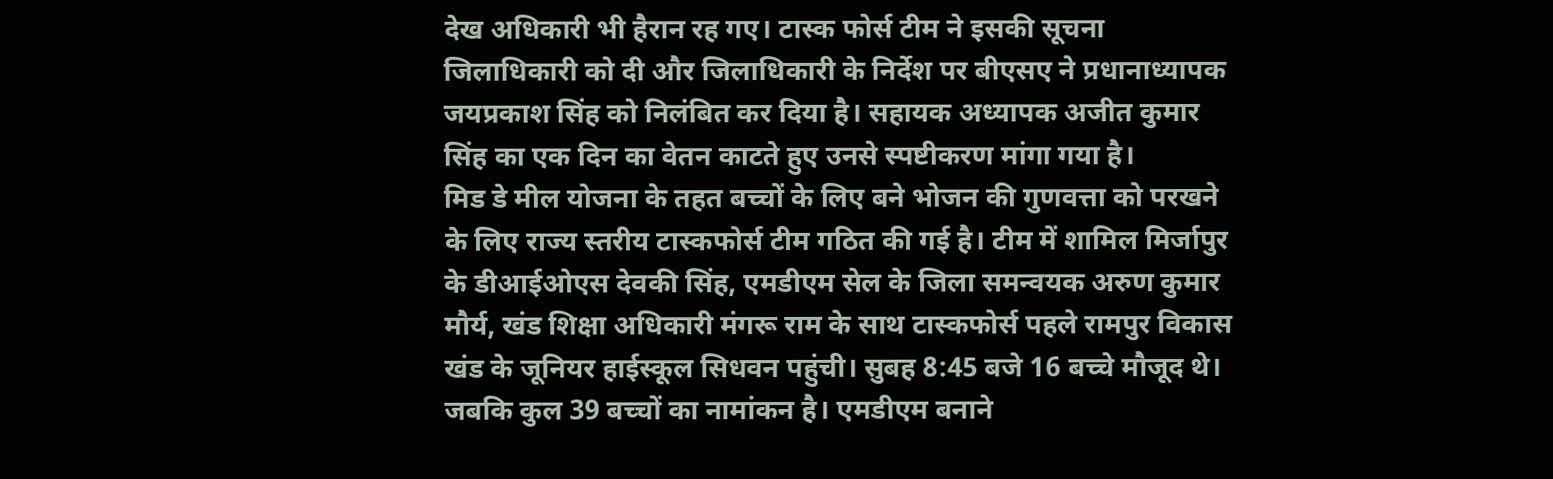देख अधिकारी भी हैरान रह गए। टास्क फोर्स टीम ने इसकी सूचना जिलाधिकारी को दी और जिलाधिकारी के निर्देश पर बीएसए ने प्रधानाध्यापक जयप्रकाश सिंह को निलंबित कर दिया है। सहायक अध्यापक अजीत कुमार सिंह का एक दिन का वेतन काटते हुए उनसे स्पष्टीकरण मांगा गया है।
मिड डे मील योजना के तहत बच्चों के लिए बने भोजन की गुणवत्ता को परखने के लिए राज्य स्तरीय टास्कफोर्स टीम गठित की गई है। टीम में शामिल मिर्जापुर के डीआईओएस देवकी सिंह, एमडीएम सेल के जिला समन्वयक अरुण कुमार मौर्य, खंड शिक्षा अधिकारी मंगरू राम के साथ टास्कफोर्स पहले रामपुर विकास खंड के जूनियर हाईस्कूल सिधवन पहुंची। सुबह 8:45 बजे 16 बच्चे मौजूद थे। जबकि कुल 39 बच्चों का नामांकन है। एमडीएम बनाने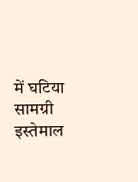में घटिया सामग्री इस्तेमाल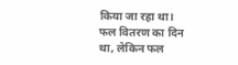किया जा रहा था। फल वितरण का दिन था, लेकिन फल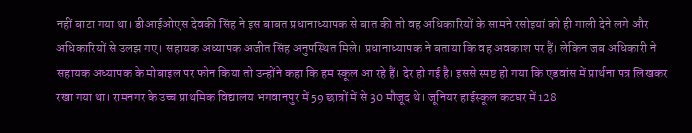नहीं बाटा गया था। डीआईओएस देवकी सिंह ने इस बाबत प्रधानाध्यापक से बात की तो वह अधिकारियों के सामने रसोइयां को ही गाली देने लगे और अधिकारियों से उलझ गए। सहायक अध्यापक अजीत सिंह अनुपस्थित मिले। प्रधानाध्यापक ने बताया कि वह अवकाश पर हैं। लेकिन जब अधिकारी ने सहायक अध्यापक के मोबाइल पर फोन किया तो उन्होंने कहा कि हम स्कूल आ रहे हैं। देर हो गई है। इससे स्पष्ट हो गया कि एडवांस में प्रार्थना पत्र लिखकर रखा गया था। रामनगर के उच्च प्राथमिक विद्यालय भगवानपुर में 59 छात्रों में से 30 मौजूद थे। जूनियर हाईस्कूल कटघर में 128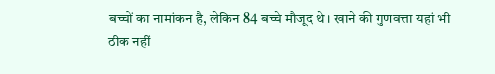बच्चों का नामांकन है, लेकिन 84 बच्चे मौजूद थे। खाने की गुणवत्ता यहां भी ठीक नहीं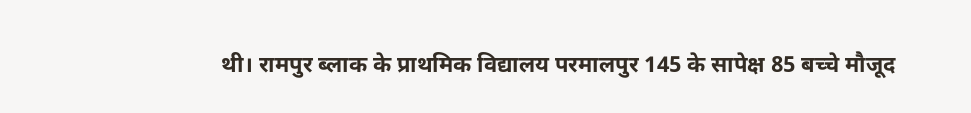थी। रामपुर ब्लाक के प्राथमिक विद्यालय परमालपुर 145 के सापेक्ष 85 बच्चे मौजूद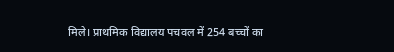मिले। प्राथमिक विद्यालय पचवल में 254 बच्चों का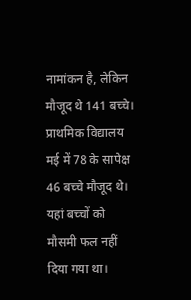नामांकन है, लेकिन मौजूद थे 141 बच्चे। प्राथमिक विद्यालय मई में 78 के सापेक्ष 46 बच्चे मौजूद थे। यहां बच्चों को मौसमी फल नहीं दिया गया था।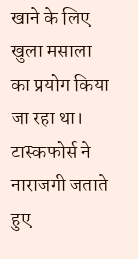खाने के लिए खुला मसाला का प्रयोग किया जा रहा था। टास्कफोर्स ने नाराजगी जताते हुए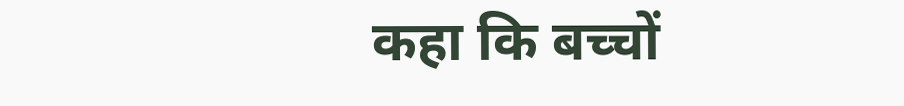कहा कि बच्चों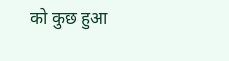को कुछ हुआ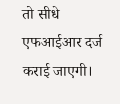तो सीधे एफआईआर दर्ज कराई जाएगी।